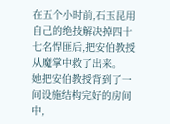在五个小时前,石玉昆用自己的绝技解决掉四十七名悍匪后,把安伯教授从魔掌中救了出来。
她把安伯教授背到了一间设施结构完好的房间中,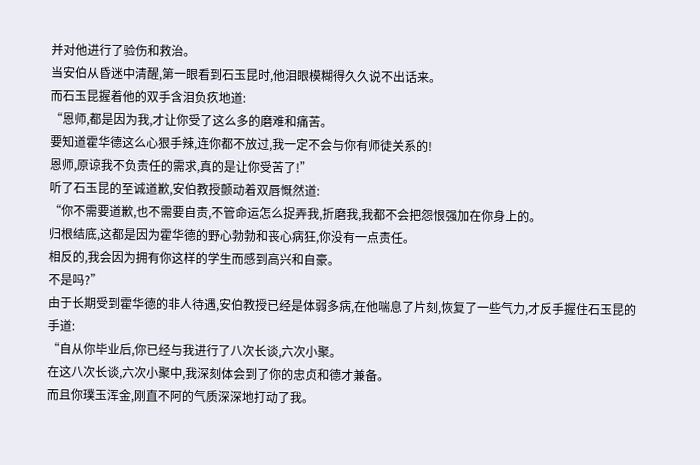并对他进行了验伤和救治。
当安伯从昏迷中清醒,第一眼看到石玉昆时,他泪眼模糊得久久说不出话来。
而石玉昆握着他的双手含泪负疚地道:
“恩师,都是因为我,才让你受了这么多的磨难和痛苦。
要知道霍华德这么心狠手辣,连你都不放过,我一定不会与你有师徒关系的!
恩师,原谅我不负责任的需求,真的是让你受苦了!”
听了石玉昆的至诚道歉,安伯教授颤动着双唇慨然道:
“你不需要道歉,也不需要自责,不管命运怎么捉弄我,折磨我,我都不会把怨恨强加在你身上的。
归根结底,这都是因为霍华德的野心勃勃和丧心病狂,你没有一点责任。
相反的,我会因为拥有你这样的学生而感到高兴和自豪。
不是吗?”
由于长期受到霍华德的非人待遇,安伯教授已经是体弱多病,在他喘息了片刻,恢复了一些气力,才反手握住石玉昆的手道:
“自从你毕业后,你已经与我进行了八次长谈,六次小聚。
在这八次长谈,六次小聚中,我深刻体会到了你的忠贞和德才兼备。
而且你璞玉浑金,刚直不阿的气质深深地打动了我。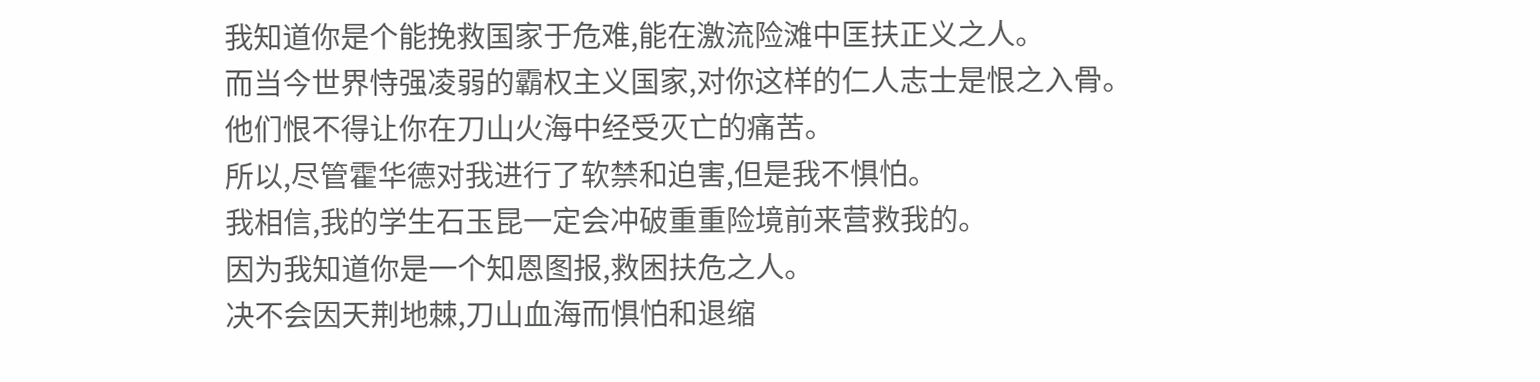我知道你是个能挽救国家于危难,能在激流险滩中匡扶正义之人。
而当今世界恃强凌弱的霸权主义国家,对你这样的仁人志士是恨之入骨。
他们恨不得让你在刀山火海中经受灭亡的痛苦。
所以,尽管霍华德对我进行了软禁和迫害,但是我不惧怕。
我相信,我的学生石玉昆一定会冲破重重险境前来营救我的。
因为我知道你是一个知恩图报,救困扶危之人。
决不会因天荆地棘,刀山血海而惧怕和退缩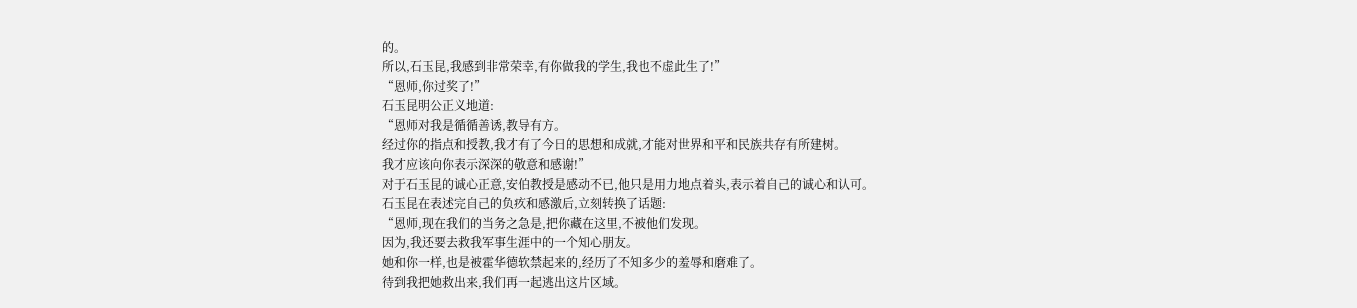的。
所以,石玉昆,我感到非常荣幸,有你做我的学生,我也不虚此生了!”
“恩师,你过奖了!”
石玉昆明公正义地道:
“恩师对我是循循善诱,教导有方。
经过你的指点和授教,我才有了今日的思想和成就,才能对世界和平和民族共存有所建树。
我才应该向你表示深深的敬意和感谢!”
对于石玉昆的诚心正意,安伯教授是感动不已,他只是用力地点着头,表示着自己的诚心和认可。
石玉昆在表述完自己的负疚和感激后,立刻转换了话题:
“恩师,现在我们的当务之急是,把你藏在这里,不被他们发现。
因为,我还要去救我军事生涯中的一个知心朋友。
她和你一样,也是被霍华德软禁起来的,经历了不知多少的羞辱和磨难了。
待到我把她救出来,我们再一起逃出这片区域。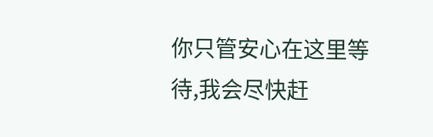你只管安心在这里等待,我会尽快赶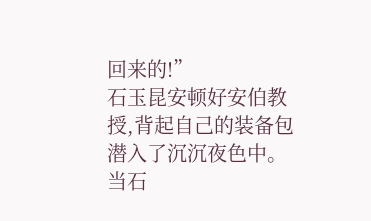回来的!”
石玉昆安顿好安伯教授,背起自己的装备包潜入了沉沉夜色中。
当石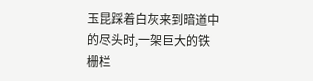玉昆踩着白灰来到暗道中的尽头时,一架巨大的铁栅栏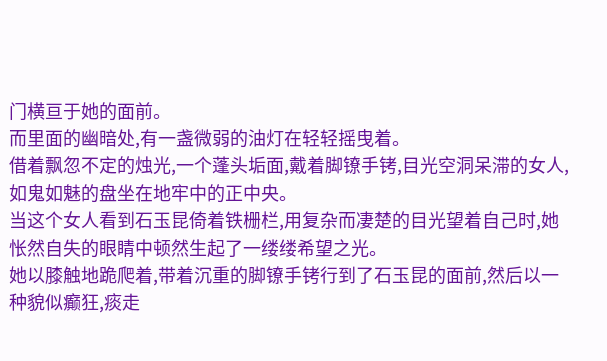门横亘于她的面前。
而里面的幽暗处,有一盏微弱的油灯在轻轻摇曳着。
借着飘忽不定的烛光,一个蓬头垢面,戴着脚镣手铐,目光空洞呆滞的女人,如鬼如魅的盘坐在地牢中的正中央。
当这个女人看到石玉昆倚着铁栅栏,用复杂而凄楚的目光望着自己时,她怅然自失的眼睛中顿然生起了一缕缕希望之光。
她以膝触地跪爬着,带着沉重的脚镣手铐行到了石玉昆的面前,然后以一种貌似癫狂,痰走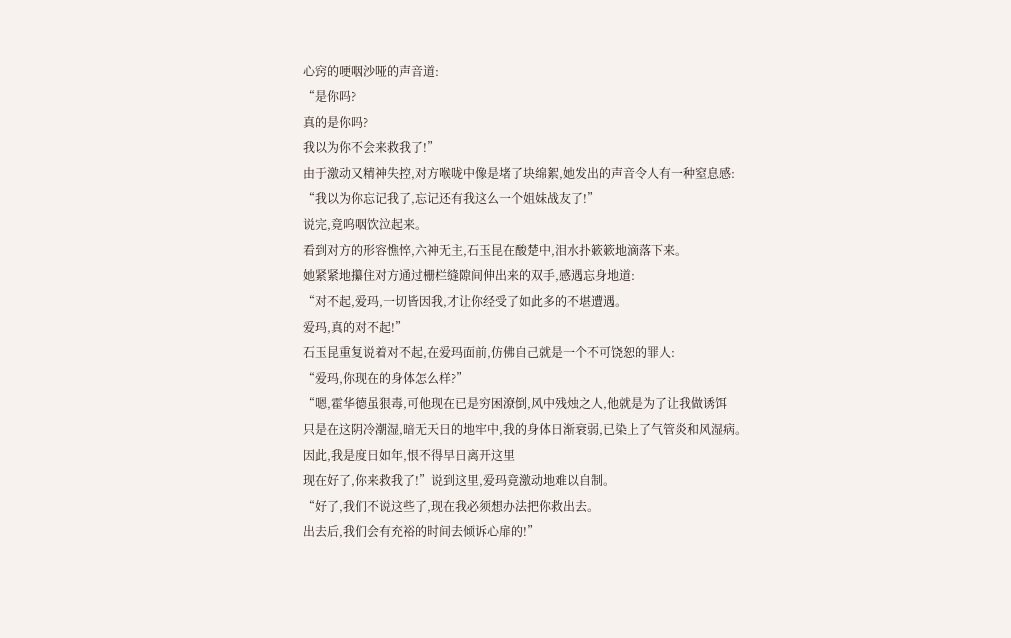心窍的哽咽沙哑的声音道:
“是你吗?
真的是你吗?
我以为你不会来救我了!”
由于激动又精神失控,对方喉咙中像是堵了块绵絮,她发出的声音令人有一种窒息感:
“我以为你忘记我了,忘记还有我这么一个姐妹战友了!”
说完,竟呜咽饮泣起来。
看到对方的形容憔悴,六神无主,石玉昆在酸楚中,泪水扑簌簌地滴落下来。
她紧紧地攥住对方通过栅栏缝隙间伸出来的双手,感遇忘身地道:
“对不起,爱玛,一切皆因我,才让你经受了如此多的不堪遭遇。
爱玛,真的对不起!”
石玉昆重复说着对不起,在爱玛面前,仿佛自己就是一个不可饶恕的罪人:
“爱玛,你现在的身体怎么样?”
“嗯,霍华德虽狠毒,可他现在已是穷困潦倒,风中残烛之人,他就是为了让我做诱饵
只是在这阴冷潮湿,暗无天日的地牢中,我的身体日渐衰弱,已染上了气管炎和风湿病。
因此,我是度日如年,恨不得早日离开这里
现在好了,你来救我了!”说到这里,爱玛竟激动地难以自制。
“好了,我们不说这些了,现在我必须想办法把你救出去。
出去后,我们会有充裕的时间去倾诉心扉的!”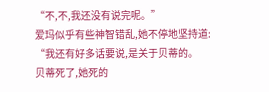“不,不,我还没有说完呢。”
爱玛似乎有些神智错乱,她不停地坚持道:
“我还有好多话要说,是关于贝蒂的。
贝蒂死了,她死的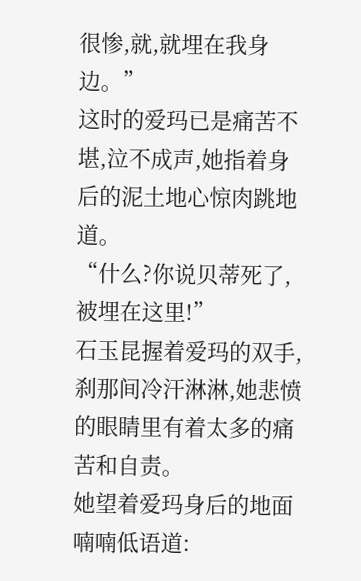很惨,就,就埋在我身边。”
这时的爱玛已是痛苦不堪,泣不成声,她指着身后的泥土地心惊肉跳地道。
“什么?你说贝蒂死了,被埋在这里!”
石玉昆握着爱玛的双手,刹那间冷汗淋淋,她悲愤的眼睛里有着太多的痛苦和自责。
她望着爱玛身后的地面喃喃低语道: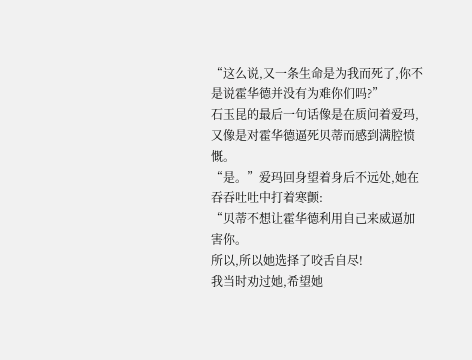“这么说,又一条生命是为我而死了,你不是说霍华德并没有为难你们吗?”
石玉昆的最后一句话像是在质问着爱玛,又像是对霍华德逼死贝蒂而感到满腔愤慨。
“是。”爱玛回身望着身后不远处,她在吞吞吐吐中打着寒颤:
“贝蒂不想让霍华德利用自己来威逼加害你。
所以,所以她选择了咬舌自尽!
我当时劝过她,希望她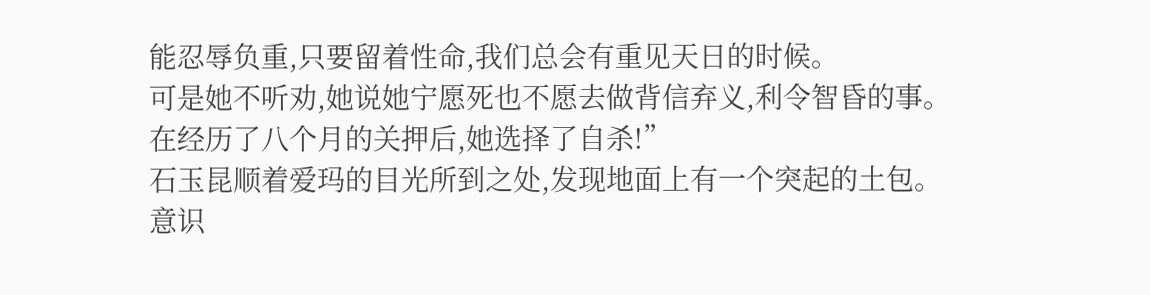能忍辱负重,只要留着性命,我们总会有重见天日的时候。
可是她不听劝,她说她宁愿死也不愿去做背信弃义,利令智昏的事。
在经历了八个月的关押后,她选择了自杀!”
石玉昆顺着爱玛的目光所到之处,发现地面上有一个突起的土包。
意识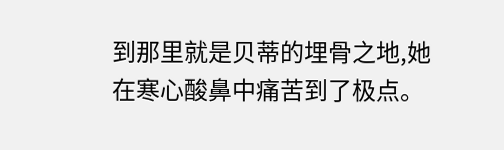到那里就是贝蒂的埋骨之地,她在寒心酸鼻中痛苦到了极点。